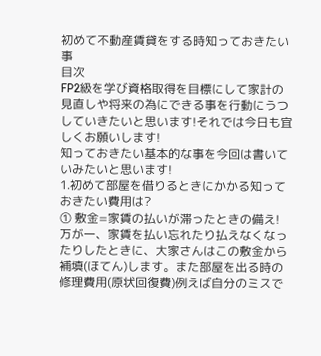初めて不動産賃貸をする時知っておきたい事
目次
FP2級を学び資格取得を目標にして家計の見直しや将来の為にできる事を行動にうつしていきたいと思います!それでは今日も宜しくお願いします!
知っておきたい基本的な事を今回は書いていみたいと思います!
1.初めて部屋を借りるときにかかる知っておきたい費用は?
① 敷金=家賃の払いが滞ったときの備え!
万が一、家賃を払い忘れたり払えなくなったりしたときに、大家さんはこの敷金から補填(ほてん)します。また部屋を出る時の修理費用(原状回復費)例えば自分のミスで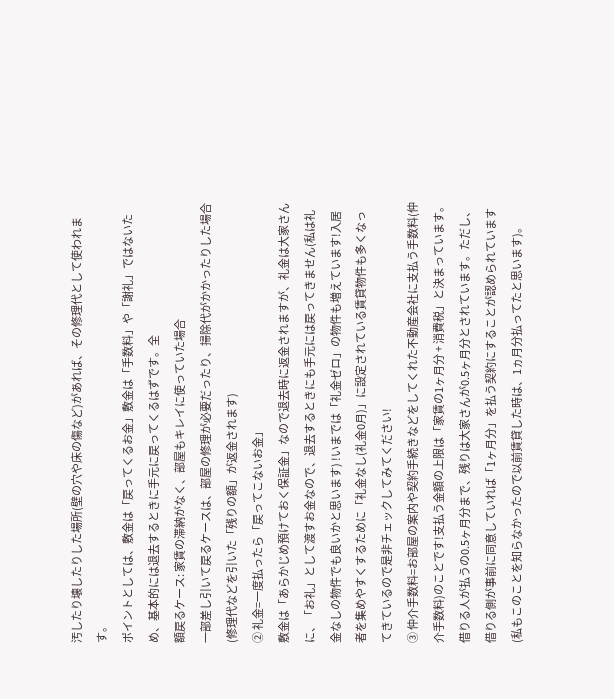汚したり壊したりした場所(壁の穴や床の傷など)があれば、その修理代として使われます。
ポイントとしては、敷金は「戻ってくるお金」敷金は「手数料」や「謝礼」ではないため、基本的には退去するときに手元に戻ってくるはずです。全
額戻るケース: 家賃の滞納がなく、部屋もキレイに使っていた場合
一部差し引いて戻るケースは、部屋の修理が必要だったり、掃除代がかかったりした場合(修理代などを引いた「残りの額」が返金されます)
② 礼金=一度払ったら「戻ってこないお金」
敷金は「あらかじめ預けておく保証金」なので退去時に返金されますが、礼金は大家さんに、「お礼」として渡すお金なので、退去するときにも手元には戻ってきません(私は礼金なしの物件でも良いかと思います) !いまでは「礼金ゼロ」の物件も増えています!入居者を集めやすくするために「礼金なし(礼金0月)」に設定されている賃貸物件も多くなってきているので是非チェックしてみてください!
③ 仲介手数料=お部屋の案内や契約手続きなどをしてくれた不動産会社に支払う手数料(仲介手数料)のことです!支払う金額の上限は「家賃の1ヶ月分 + 消費税」と決まっています。借りる人が払うの0.5ヶ月分まで、残りは大家さんが0.5ヶ月分とされています。ただし、借りる側が事前に同意していれば「1ヶ月分」を払う契約にすることが認められています(私もこのことを知らなかったので以前賃貸した時は、1ヵ月分払ってたと思います)。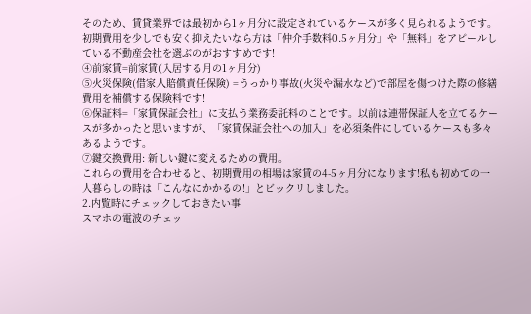そのため、賃貸業界では最初から1ヶ月分に設定されているケースが多く見られるようです。初期費用を少しでも安く抑えたいなら方は「仲介手数料0.5ヶ月分」や「無料」をアピールしている不動産会社を選ぶのがおすすめです!
④前家賃=前家賃(入居する月の1ヶ月分)
⑤火災保険(借家人賠償責任保険) =うっかり事故(火災や漏水など)で部屋を傷つけた際の修繕費用を補償する保険料です!
⑥保証料=「家賃保証会社」に支払う業務委託料のことです。以前は連帯保証人を立てるケースが多かったと思いますが、「家賃保証会社への加入」を必須条件にしているケースも多々あるようです。
⑦鍵交換費用: 新しい鍵に変えるための費用。
これらの費用を合わせると、初期費用の相場は家賃の4-5ヶ月分になります!私も初めての一人暮らしの時は「こんなにかかるの!」とビックリしました。
2.内覧時にチェックしておきたい事
スマホの電波のチェッ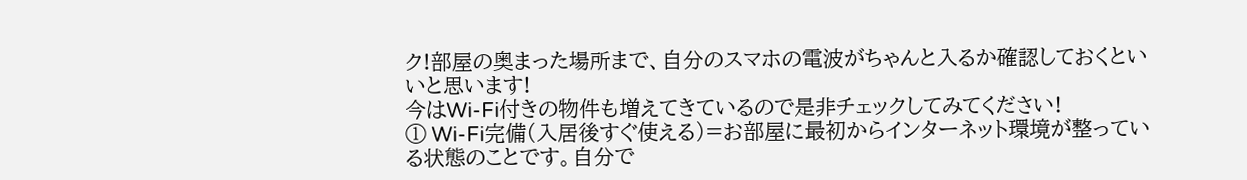ク!部屋の奥まった場所まで、自分のスマホの電波がちゃんと入るか確認しておくといいと思います!
今はWi-Fi付きの物件も増えてきているので是非チェックしてみてください!
① Wi-Fi完備(入居後すぐ使える)=お部屋に最初からインターネット環境が整っている状態のことです。自分で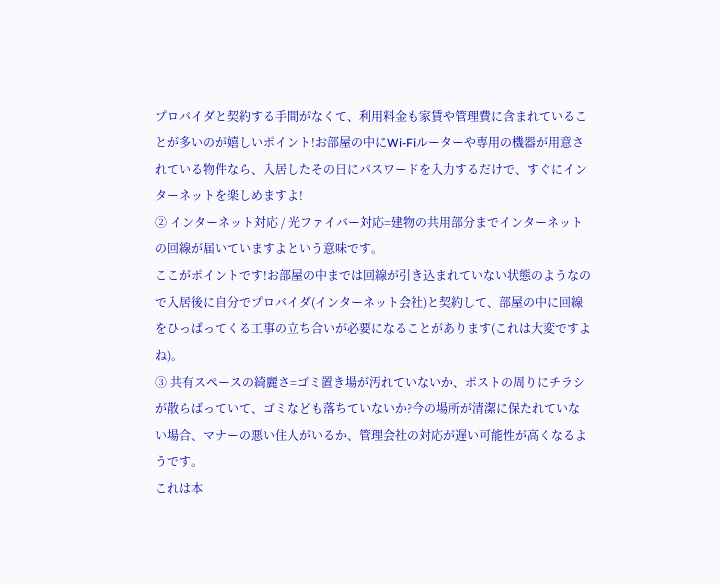プロバイダと契約する手間がなくて、利用料金も家賃や管理費に含まれていることが多いのが嬉しいポイント!お部屋の中にWi-Fiルーターや専用の機器が用意されている物件なら、入居したその日にパスワードを入力するだけで、すぐにインターネットを楽しめますよ!
② インターネット対応 / 光ファイバー対応=建物の共用部分までインターネットの回線が届いていますよという意味です。
ここがポイントです!お部屋の中までは回線が引き込まれていない状態のようなので入居後に自分でプロバイダ(インターネット会社)と契約して、部屋の中に回線をひっぱってくる工事の立ち合いが必要になることがあります(これは大変ですよね)。
③ 共有スペースの綺麗さ=ゴミ置き場が汚れていないか、ポストの周りにチラシが散らばっていて、ゴミなども落ちていないか?今の場所が清潔に保たれていない場合、マナーの悪い住人がいるか、管理会社の対応が遅い可能性が高くなるようです。
これは本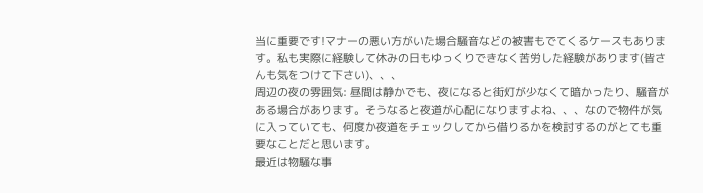当に重要です!マナーの悪い方がいた場合騒音などの被害もでてくるケースもあります。私も実際に経験して休みの日もゆっくりできなく苦労した経験があります(皆さんも気をつけて下さい)、、、
周辺の夜の雰囲気: 昼間は静かでも、夜になると街灯が少なくて暗かったり、騒音がある場合があります。そうなると夜道が心配になりますよね、、、なので物件が気に入っていても、何度か夜道をチェックしてから借りるかを検討するのがとても重要なことだと思います。
最近は物騒な事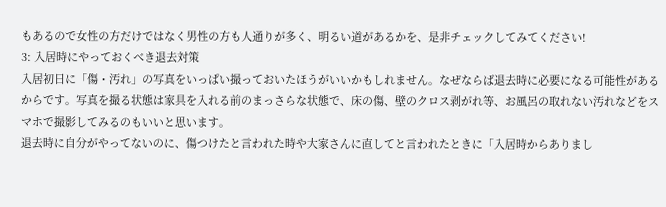もあるので女性の方だけではなく男性の方も人通りが多く、明るい道があるかを、是非チェックしてみてください!
3: 入居時にやっておくべき退去対策
入居初日に「傷・汚れ」の写真をいっぱい撮っておいたほうがいいかもしれません。なぜならば退去時に必要になる可能性があるからです。写真を撮る状態は家具を入れる前のまっさらな状態で、床の傷、壁のクロス剥がれ等、お風呂の取れない汚れなどをスマホで撮影してみるのもいいと思います。
退去時に自分がやってないのに、傷つけたと言われた時や大家さんに直してと言われたときに「入居時からありまし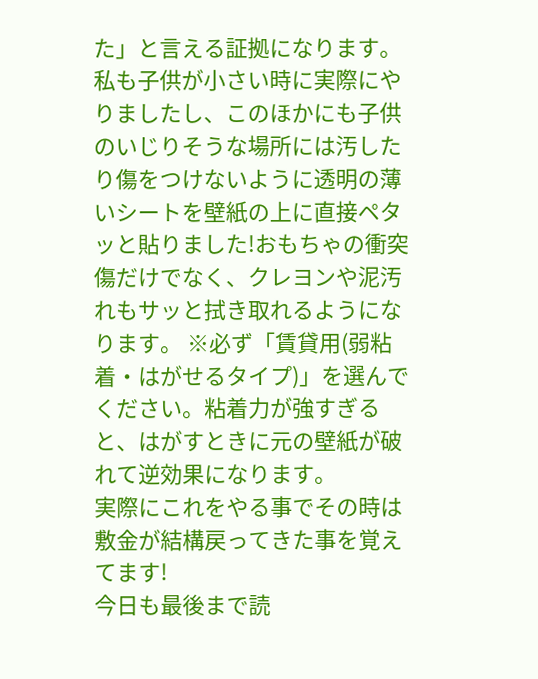た」と言える証拠になります。
私も子供が小さい時に実際にやりましたし、このほかにも子供のいじりそうな場所には汚したり傷をつけないように透明の薄いシートを壁紙の上に直接ペタッと貼りました!おもちゃの衝突傷だけでなく、クレヨンや泥汚れもサッと拭き取れるようになります。 ※必ず「賃貸用(弱粘着・はがせるタイプ)」を選んでください。粘着力が強すぎると、はがすときに元の壁紙が破れて逆効果になります。
実際にこれをやる事でその時は敷金が結構戻ってきた事を覚えてます!
今日も最後まで読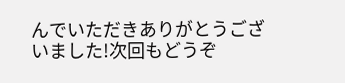んでいただきありがとうございました!次回もどうぞ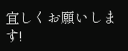宜しくお願いします!